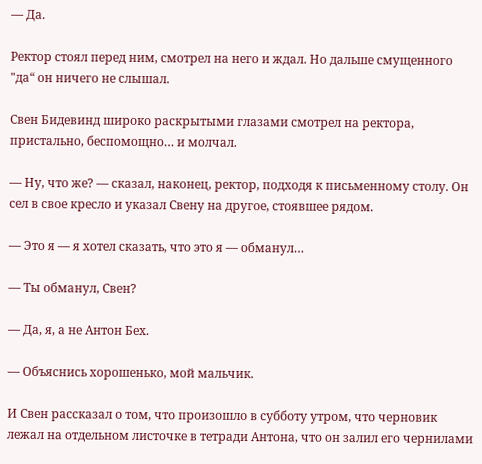— Да.

Ректор стоял перед ним, смотрел на него и ждал. Но дальше смущенного "да“ он ничего не слышал.

Свен Бидевинд широко раскрытыми глазами смотрел на ректора, пристально, беспомощно… и молчал.

— Ну, что же? — сказал, наконец, ректор, подходя к письменному столу. Он сел в свое кресло и указал Свену на другое, стоявшее рядом.

— Это я — я хотел сказать, что это я — обманул…

— Ты обманул, Свен?

— Да, я, а не Антон Бех.

— Объяснись хорошенько, мой мальчик.

И Свен рассказал о том, что произошло в субботу утром, что черновик лежал на отдельном листочке в тетради Антона, что он залил его чернилами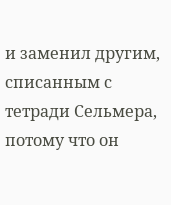и заменил другим, списанным с тетради Сельмера, потому что он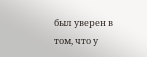был уверен в том, что у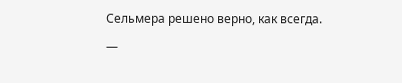Сельмера решено верно, как всегда.

—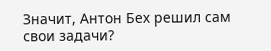Значит, Антон Бех решил сам свои задачи?